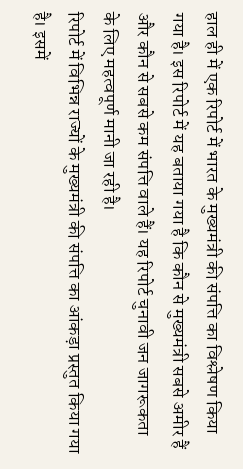हाल ही में एक रिपोर्ट में भारत के मुख्यमंत्री की संपत्ति का विश्लेषण किया गया है। इस रिपोर्ट में यह बताया गया है कि कौन से मुख्यमंत्री सबसे अमीर हैं और कौन से सबसे कम संपत्ति वाले हैं। यह रिपोर्ट चुनावी जन जागरूकता के लिए महत्वपूर्ण मानी जा रही है।
रिपोर्ट में विभिन्न राज्यों के मुख्यमंत्री की संपत्ति का आंकड़ा प्रस्तुत किया गया है। इसमें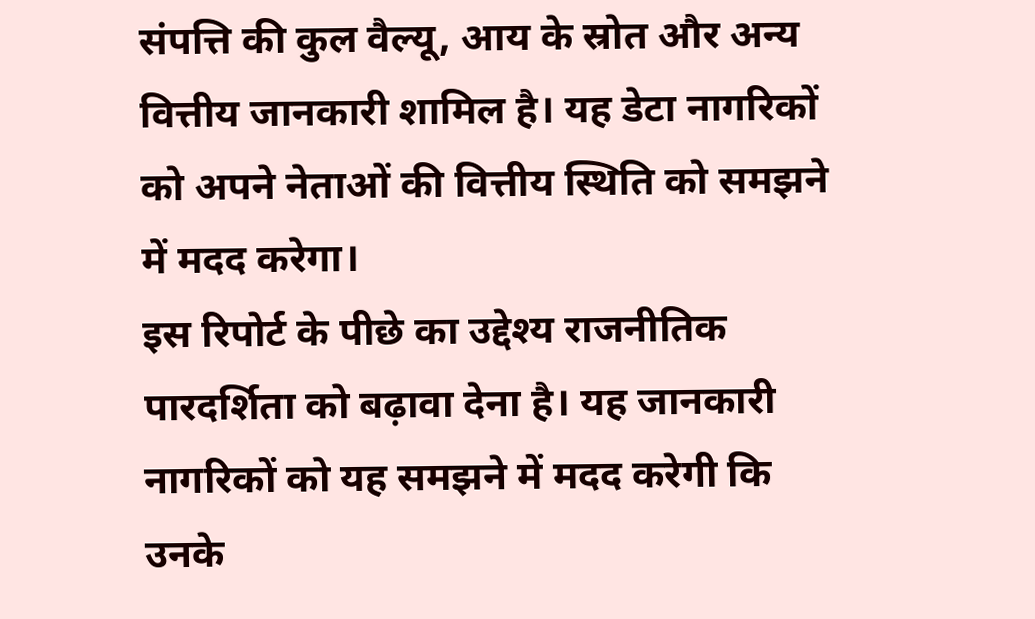संपत्ति की कुल वैल्यू, आय के स्रोत और अन्य वित्तीय जानकारी शामिल है। यह डेटा नागरिकों को अपने नेताओं की वित्तीय स्थिति को समझने में मदद करेगा।
इस रिपोर्ट के पीछे का उद्देश्य राजनीतिक पारदर्शिता को बढ़ावा देना है। यह जानकारी नागरिकों को यह समझने में मदद करेगी कि उनके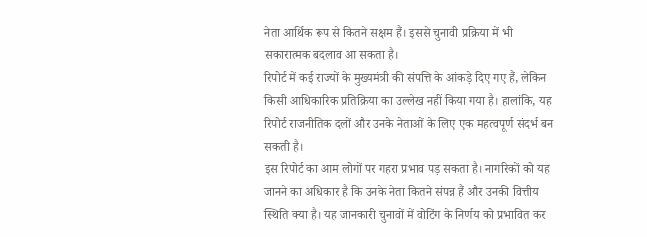नेता आर्थिक रूप से कितने सक्षम हैं। इससे चुनावी प्रक्रिया में भी सकारात्मक बदलाव आ सकता है।
रिपोर्ट में कई राज्यों के मुख्यमंत्री की संपत्ति के आंकड़े दिए गए हैं, लेकिन किसी आधिकारिक प्रतिक्रिया का उल्लेख नहीं किया गया है। हालांकि, यह रिपोर्ट राजनीतिक दलों और उनके नेताओं के लिए एक महत्वपूर्ण संदर्भ बन सकती है।
इस रिपोर्ट का आम लोगों पर गहरा प्रभाव पड़ सकता है। नागरिकों को यह जानने का अधिकार है कि उनके नेता कितने संपन्न हैं और उनकी वित्तीय स्थिति क्या है। यह जानकारी चुनावों में वोटिंग के निर्णय को प्रभावित कर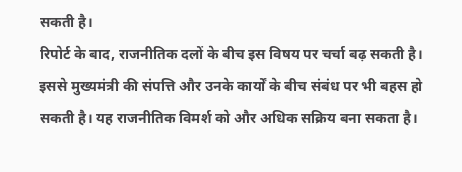सकती है।
रिपोर्ट के बाद, राजनीतिक दलों के बीच इस विषय पर चर्चा बढ़ सकती है। इससे मुख्यमंत्री की संपत्ति और उनके कार्यों के बीच संबंध पर भी बहस हो सकती है। यह राजनीतिक विमर्श को और अधिक सक्रिय बना सकता है।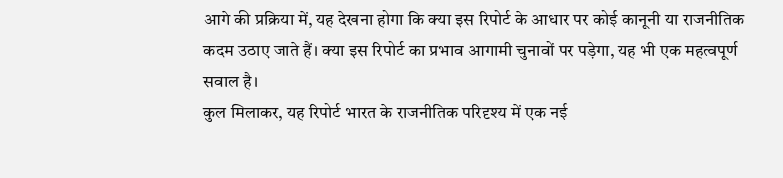आगे की प्रक्रिया में, यह देखना होगा कि क्या इस रिपोर्ट के आधार पर कोई कानूनी या राजनीतिक कदम उठाए जाते हैं। क्या इस रिपोर्ट का प्रभाव आगामी चुनावों पर पड़ेगा, यह भी एक महत्वपूर्ण सवाल है।
कुल मिलाकर, यह रिपोर्ट भारत के राजनीतिक परिदृश्य में एक नई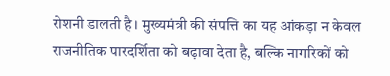रोशनी डालती है। मुख्यमंत्री की संपत्ति का यह आंकड़ा न केवल राजनीतिक पारदर्शिता को बढ़ावा देता है, बल्कि नागरिकों को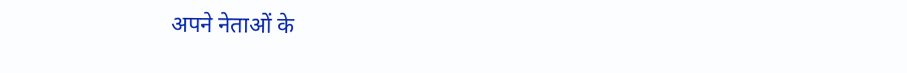अपने नेताओं के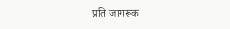प्रति जागरूक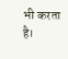भी करता है।